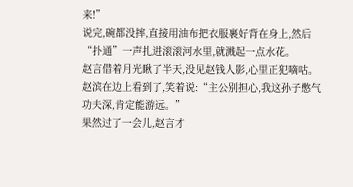来!”
说完,碗都没摔,直接用油布把衣服裹好背在身上,然后“扑通”一声扎进滚滚河水里,就溅起一点水花。
赵言借着月光瞅了半天,没见赵钱人影,心里正犯嘀咕。赵滨在边上看到了,笑着说:“主公别担心,我这孙子憋气功夫深,肯定能游远。”
果然过了一会儿,赵言才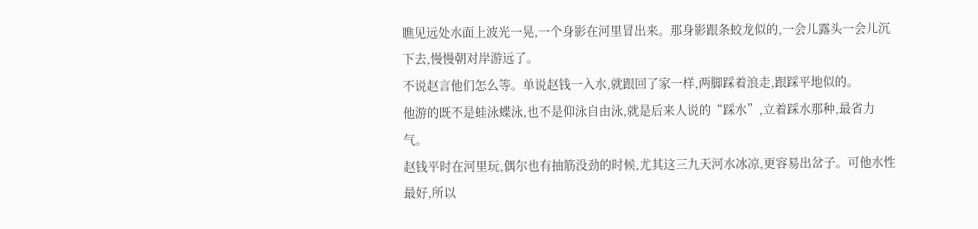瞧见远处水面上波光一晃,一个身影在河里冒出来。那身影跟条蛟龙似的,一会儿露头一会儿沉下去,慢慢朝对岸游远了。
不说赵言他们怎么等。单说赵钱一入水,就跟回了家一样,两脚踩着浪走,跟踩平地似的。
他游的既不是蛙泳蝶泳,也不是仰泳自由泳,就是后来人说的“踩水”,立着踩水那种,最省力气。
赵钱平时在河里玩,偶尔也有抽筋没劲的时候,尤其这三九天河水冰凉,更容易出岔子。可他水性最好,所以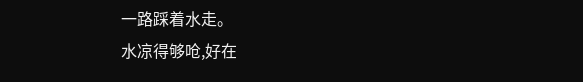一路踩着水走。
水凉得够呛,好在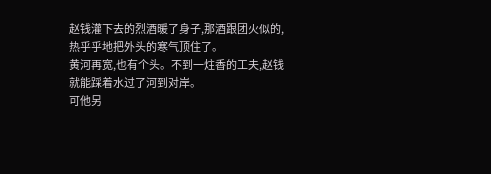赵钱灌下去的烈酒暖了身子,那酒跟团火似的,热乎乎地把外头的寒气顶住了。
黄河再宽,也有个头。不到一炷香的工夫,赵钱就能踩着水过了河到对岸。
可他另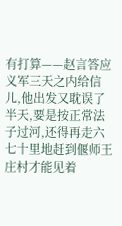有打算——赵言答应义军三天之内给信儿,他出发又耽误了半天,要是按正常法子过河,还得再走六七十里地赶到偃师王庄村才能见着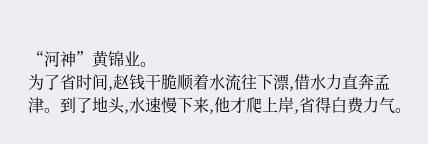“河神”黄锦业。
为了省时间,赵钱干脆顺着水流往下漂,借水力直奔孟津。到了地头,水速慢下来,他才爬上岸,省得白费力气。